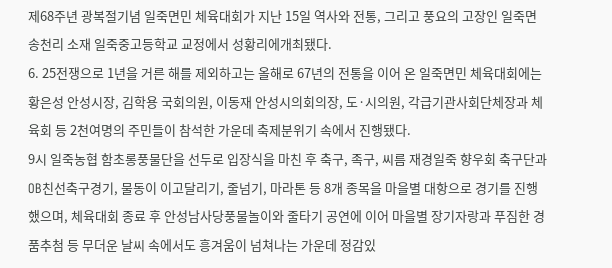제68주년 광복절기념 일죽면민 체육대회가 지난 15일 역사와 전통, 그리고 풍요의 고장인 일죽면 송천리 소재 일죽중고등학교 교정에서 성황리에개최됐다.
6. 25전쟁으로 1년을 거른 해를 제외하고는 올해로 67년의 전통을 이어 온 일죽면민 체육대회에는 황은성 안성시장, 김학용 국회의원, 이동재 안성시의회의장, 도·시의원, 각급기관사회단체장과 체육회 등 2천여명의 주민들이 참석한 가운데 축제분위기 속에서 진행됐다.
9시 일죽농협 함초롱풍물단을 선두로 입장식을 마친 후 축구, 족구, 씨름 재경일죽 향우회 축구단과 OB친선축구경기, 물동이 이고달리기, 줄넘기, 마라톤 등 8개 종목을 마을별 대항으로 경기를 진행 했으며, 체육대회 종료 후 안성남사당풍물놀이와 줄타기 공연에 이어 마을별 장기자랑과 푸짐한 경품추첨 등 무더운 날씨 속에서도 흥겨움이 넘쳐나는 가운데 정감있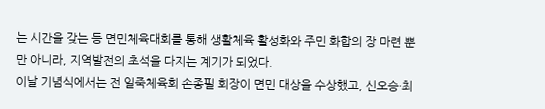는 시간을 갖는 등 면민체육대회를 통해 생활체육 활성화와 주민 화합의 장 마련 뿐만 아니라, 지역발전의 초석을 다지는 계기가 되었다.
이날 기념식에서는 전 일죽체육회 손종필 회장이 면민 대상을 수상했고, 신오승·최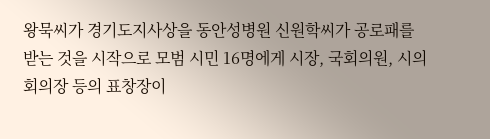왕묵씨가 경기도지사상을 동안성병원 신원학씨가 공로패를 받는 것을 시작으로 모범 시민 16명에게 시장, 국회의원, 시의회의장 등의 표창장이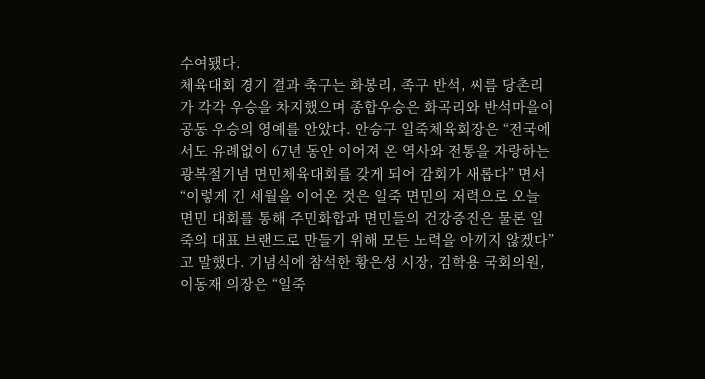수여됐다.
체육대회 경기 결과 축구는 화봉리, 족구 반석, 씨름 당촌리가 각각 우승을 차지했으며 종합우승은 화곡리와 반석마을이 공동 우승의 영예를 안았다. 안승구 일죽체육회장은 “전국에서도 유례없이 67년 동안 이어져 온 역사와 전통을 자랑하는 광복절기념 면민체육대회를 갖게 되어 감회가 새롭다” 면서 “이렇게 긴 세월을 이어온 것은 일죽 면민의 저력으로 오늘 면민 대회를 통해 주민화합과 면민들의 건강증진은 물론 일죽의 대표 브랜드로 만들기 위해 모든 노력을 아끼지 않겠다” 고 말했다. 기념식에 참석한 황은성 시장, 김학용 국회의원, 이동재 의장은 “일죽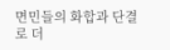면민들의 화합과 단결로 더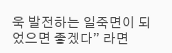욱 발전하는 일죽면이 되었으면 좋겠다” 라면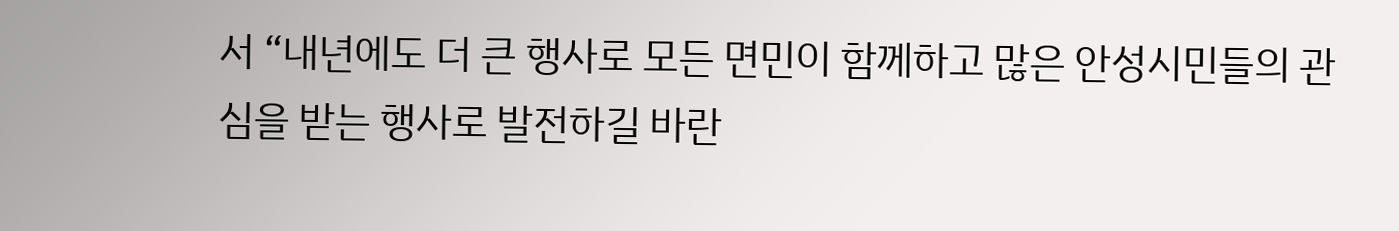서 “내년에도 더 큰 행사로 모든 면민이 함께하고 많은 안성시민들의 관심을 받는 행사로 발전하길 바란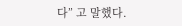다” 고 말했다.